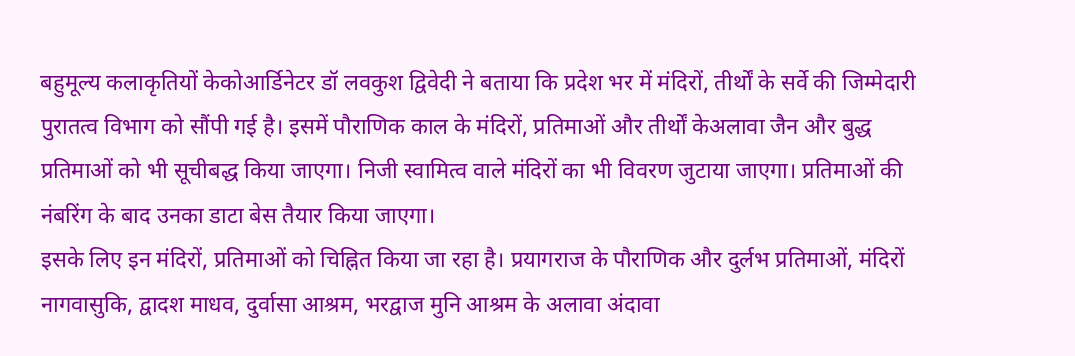बहुमूल्य कलाकृतियों केकोआर्डिनेटर डॉ लवकुश द्विवेदी ने बताया कि प्रदेश भर में मंदिरों, तीर्थों के सर्वे की जिम्मेदारी पुरातत्व विभाग को सौंपी गई है। इसमें पौराणिक काल के मंदिरों, प्रतिमाओं और तीर्थों केअलावा जैन और बुद्ध प्रतिमाओं को भी सूचीबद्ध किया जाएगा। निजी स्वामित्व वाले मंदिरों का भी विवरण जुटाया जाएगा। प्रतिमाओं की नंबरिंग के बाद उनका डाटा बेस तैयार किया जाएगा।
इसके लिए इन मंदिरों, प्रतिमाओं को चिह्नित किया जा रहा है। प्रयागराज के पौराणिक और दुर्लभ प्रतिमाओं, मंदिरों नागवासुकि, द्वादश माधव, दुर्वासा आश्रम, भरद्वाज मुनि आश्रम के अलावा अंदावा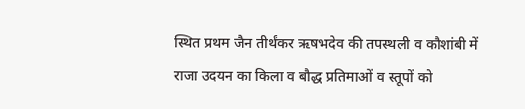स्थित प्रथम जैन तीर्थंकर ऋषभदेव की तपस्थली व कौशांबी में राजा उदयन का किला व बौद्ध प्रतिमाओं व स्तूपों को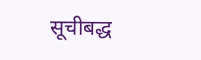सूचीबद्ध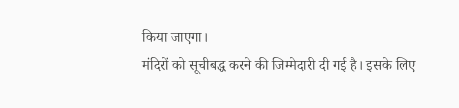किया जाएगा।
मंदिरों को सूचीबद्ध करने की जिम्मेदारी दी गई है। इसके लिए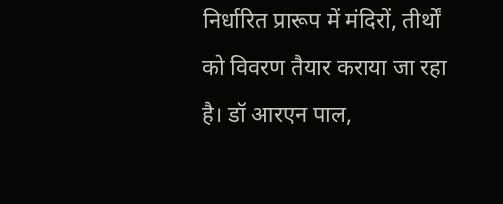निर्धारित प्रारूप में मंदिरों, तीर्थों को विवरण तैयार कराया जा रहा है। डॉ आरएन पाल,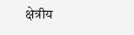क्षेत्रीय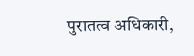पुरातत्व अधिकारी,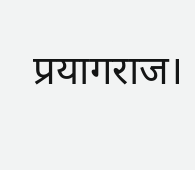प्रयागराज।